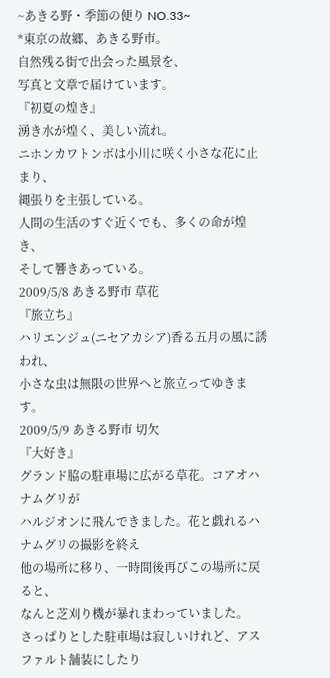~あきる野・季節の便り NO.33~
*東京の故郷、あきる野市。
自然残る街で出会った風景を、
写真と文章で届けています。
『初夏の煌き』
湧き水が煌く、美しい流れ。
ニホンカワトンボは小川に咲く小さな花に止まり、
縄張りを主張している。
人間の生活のすぐ近くでも、多くの命が煌き、
そして響きあっている。
2009/5/8 あきる野市 草花
『旅立ち』
ハリエンジュ(ニセアカシア)香る五月の風に誘われ、
小さな虫は無限の世界へと旅立ってゆきます。
2009/5/9 あきる野市 切欠
『大好き』
グランド脇の駐車場に広がる草花。コアオハナムグリが
ハルジオンに飛んできました。花と戯れるハナムグリの撮影を終え
他の場所に移り、一時間後再びこの場所に戻ると、
なんと芝刈り機が暴れまわっていました。
さっぱりとした駐車場は寂しいけれど、アスファルト舗装にしたり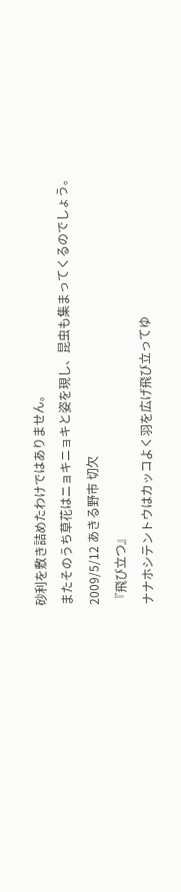砂利を敷き詰めたわけではありません。
またそのうち草花はニョキニョキと姿を現し、昆虫も集まってくるのでしょう。
2009/5/12 あきる野市 切欠
『飛び立つ』
ナナホシテントウはカッコよく羽を広げ飛び立ってゆ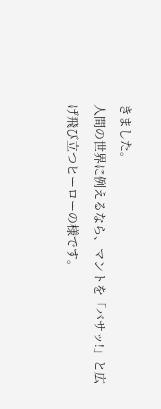きました。
人間の世界に例えるなら、マントを「バサッ!」と広げ飛び立つヒーローの様です。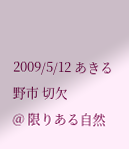2009/5/12 あきる野市 切欠
@ 限りある自然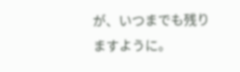が、いつまでも残りますように。